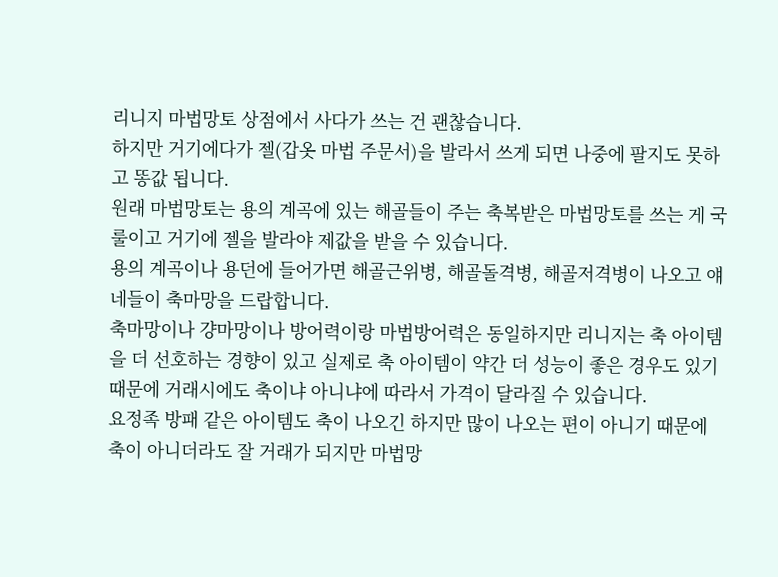리니지 마법망토 상점에서 사다가 쓰는 건 괜찮습니다.
하지만 거기에다가 젤(갑옷 마법 주문서)을 발라서 쓰게 되면 나중에 팔지도 못하고 똥값 됩니다.
원래 마법망토는 용의 계곡에 있는 해골들이 주는 축복받은 마법망토를 쓰는 게 국룰이고 거기에 젤을 발라야 제값을 받을 수 있습니다.
용의 계곡이나 용던에 들어가면 해골근위병, 해골돌격병, 해골저격병이 나오고 얘네들이 축마망을 드랍합니다.
축마망이나 걍마망이나 방어력이랑 마법방어력은 동일하지만 리니지는 축 아이템을 더 선호하는 경향이 있고 실제로 축 아이템이 약간 더 성능이 좋은 경우도 있기 때문에 거래시에도 축이냐 아니냐에 따라서 가격이 달라질 수 있습니다.
요정족 방패 같은 아이템도 축이 나오긴 하지만 많이 나오는 편이 아니기 때문에 축이 아니더라도 잘 거래가 되지만 마법망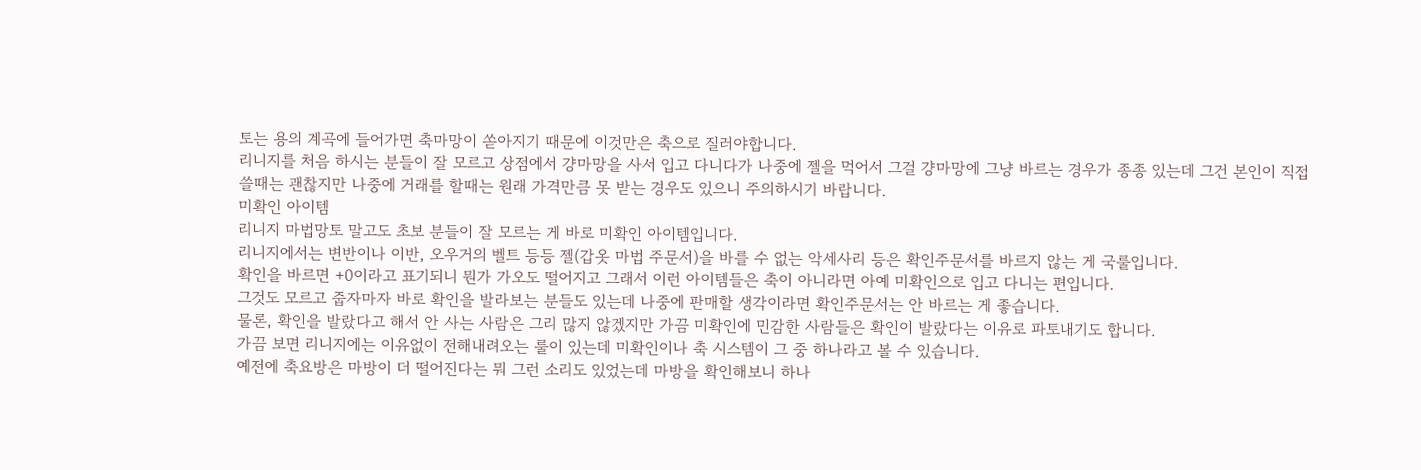토는 용의 계곡에 들어가면 축마망이 쏟아지기 때문에 이것만은 축으로 질러야합니다.
리니지를 처음 하시는 분들이 잘 모르고 상점에서 걍마망을 사서 입고 다니다가 나중에 젤을 먹어서 그걸 걍마망에 그냥 바르는 경우가 종종 있는데 그건 본인이 직접 쓸때는 괜찮지만 나중에 거래를 할때는 원래 가격만큼 못 받는 경우도 있으니 주의하시기 바랍니다.
미확인 아이템
리니지 마법망토 말고도 초보 분들이 잘 모르는 게 바로 미확인 아이템입니다.
리니지에서는 변반이나 이반, 오우거의 벨트 등등 젤(갑옷 마법 주문서)을 바를 수 없는 악세사리 등은 확인주문서를 바르지 않는 게 국룰입니다.
확인을 바르면 +0이라고 표기되니 뭔가 가오도 떨어지고 그래서 이런 아이템들은 축이 아니라면 아예 미확인으로 입고 다니는 편입니다.
그것도 모르고 줍자마자 바로 확인을 발라보는 분들도 있는데 나중에 판매할 생각이라면 확인주문서는 안 바르는 게 좋습니다.
물론, 확인을 발랐다고 해서 안 사는 사람은 그리 많지 않겠지만 가끔 미확인에 민감한 사람들은 확인이 발랐다는 이유로 파토내기도 합니다.
가끔 보면 리니지에는 이유없이 전해내려오는 룰이 있는데 미확인이나 축 시스템이 그 중 하나라고 볼 수 있습니다.
예전에 축요방은 마방이 더 떨어진다는 뭐 그런 소리도 있었는데 마방을 확인해보니 하나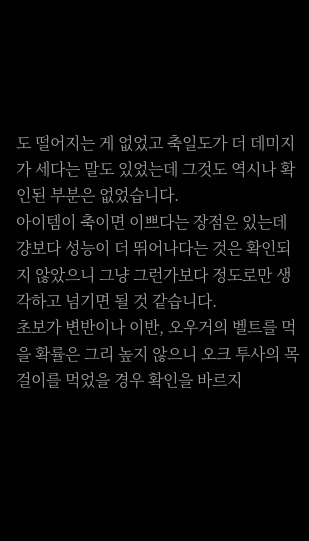도 떨어지는 게 없었고 축일도가 더 데미지가 세다는 말도 있었는데 그것도 역시나 확인된 부분은 없었습니다.
아이템이 축이면 이쁘다는 장점은 있는데 걍보다 성능이 더 뛰어나다는 것은 확인되지 않았으니 그냥 그런가보다 정도로만 생각하고 넘기면 될 것 같습니다.
초보가 변반이나 이반, 오우거의 벨트를 먹을 확률은 그리 높지 않으니 오크 투사의 목걸이를 먹었을 경우 확인을 바르지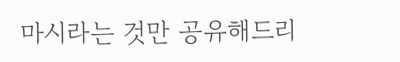마시라는 것만 공유해드리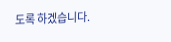도록 하겠습니다.